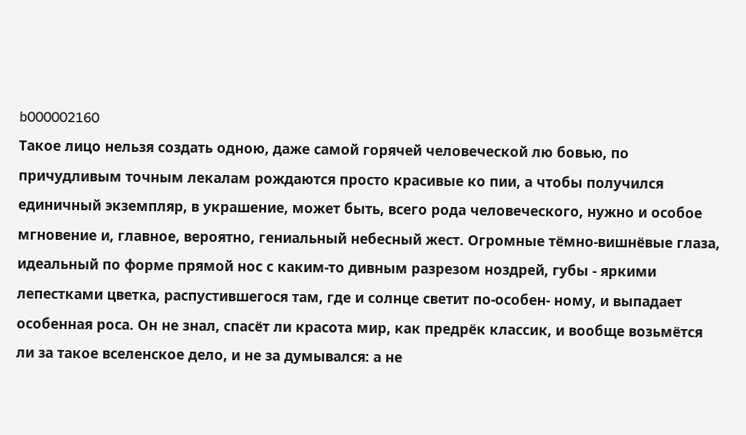b000002160
Такое лицо нельзя создать одною, даже самой горячей человеческой лю бовью, по причудливым точным лекалам рождаются просто красивые ко пии, а чтобы получился единичный экземпляр, в украшение, может быть, всего рода человеческого, нужно и особое мгновение и, главное, вероятно, гениальный небесный жест. Огромные тёмно-вишнёвые глаза, идеальный по форме прямой нос с каким-то дивным разрезом ноздрей, губы - яркими лепестками цветка, распустившегося там, где и солнце светит по-особен- ному, и выпадает особенная роса. Он не знал, спасёт ли красота мир, как предрёк классик, и вообще возьмётся ли за такое вселенское дело, и не за думывался: а не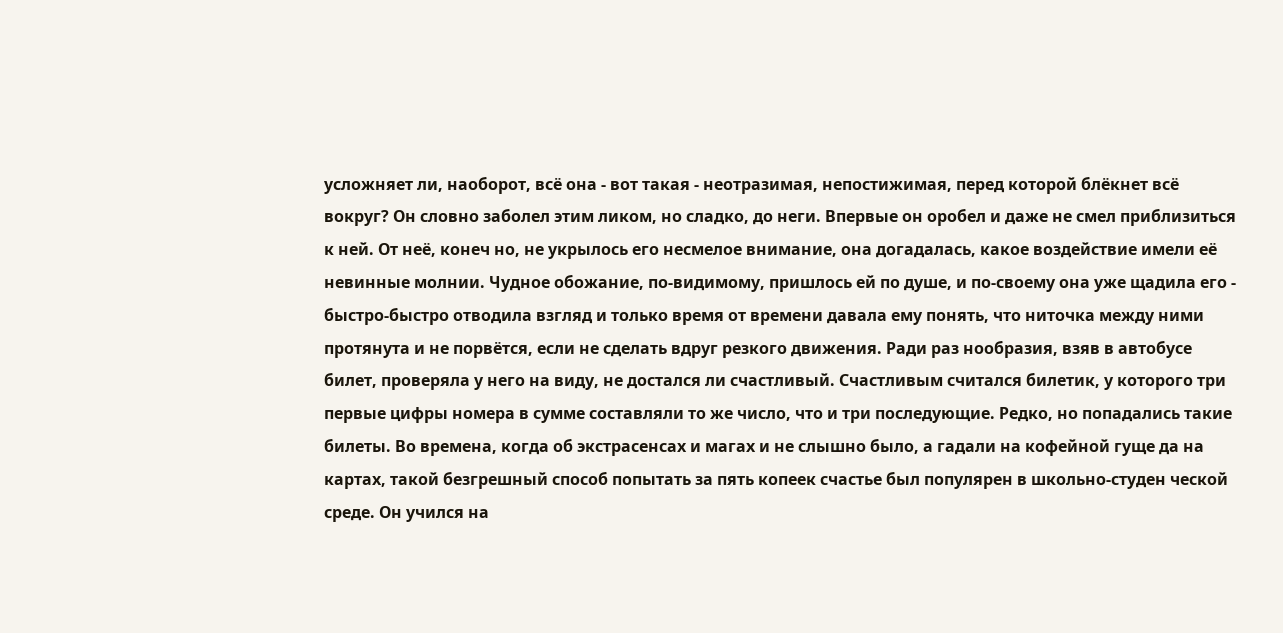усложняет ли, наоборот, всё она - вот такая - неотразимая, непостижимая, перед которой блёкнет всё вокруг? Он словно заболел этим ликом, но сладко, до неги. Впервые он оробел и даже не смел приблизиться к ней. От неё, конеч но, не укрылось его несмелое внимание, она догадалась, какое воздействие имели её невинные молнии. Чудное обожание, по-видимому, пришлось ей по душе, и по-своему она уже щадила его - быстро-быстро отводила взгляд и только время от времени давала ему понять, что ниточка между ними протянута и не порвётся, если не сделать вдруг резкого движения. Ради раз нообразия, взяв в автобусе билет, проверяла у него на виду, не достался ли счастливый. Счастливым считался билетик, у которого три первые цифры номера в сумме составляли то же число, что и три последующие. Редко, но попадались такие билеты. Во времена, когда об экстрасенсах и магах и не слышно было, а гадали на кофейной гуще да на картах, такой безгрешный способ попытать за пять копеек счастье был популярен в школьно-студен ческой среде. Он учился на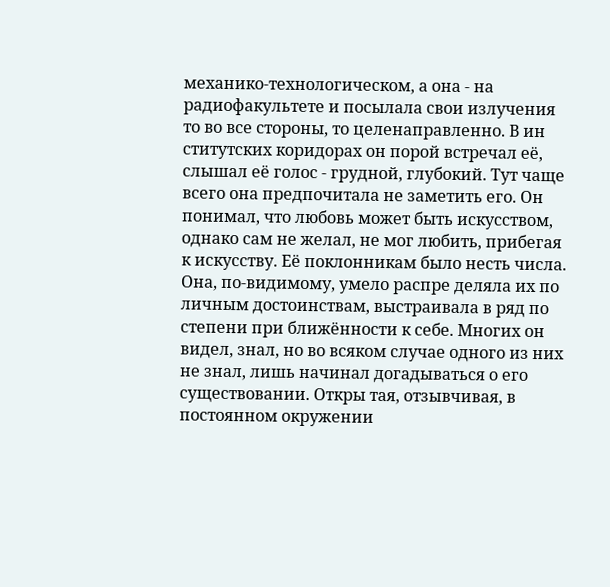механико-технологическом, а она - на радиофакультете и посылала свои излучения то во все стороны, то целенаправленно. В ин ститутских коридорах он порой встречал её, слышал её голос - грудной, глубокий. Тут чаще всего она предпочитала не заметить его. Он понимал, что любовь может быть искусством, однако сам не желал, не мог любить, прибегая к искусству. Её поклонникам было несть числа. Она, по-видимому, умело распре деляла их по личным достоинствам, выстраивала в ряд по степени при ближённости к себе. Многих он видел, знал, но во всяком случае одного из них не знал, лишь начинал догадываться о его существовании. Откры тая, отзывчивая, в постоянном окружении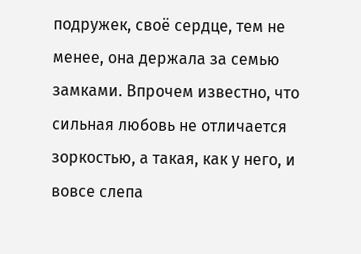подружек, своё сердце, тем не менее, она держала за семью замками. Впрочем известно, что сильная любовь не отличается зоркостью, а такая, как у него, и вовсе слепа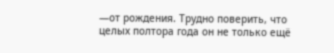—от рождения. Трудно поверить, что целых полтора года он не только ещё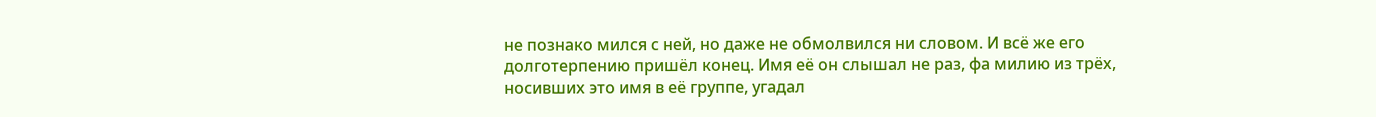не познако мился с ней, но даже не обмолвился ни словом. И всё же его долготерпению пришёл конец. Имя её он слышал не раз, фа милию из трёх, носивших это имя в её группе, угадал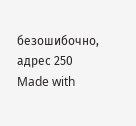безошибочно, адрес 250
Made with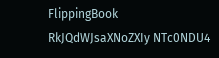FlippingBook
RkJQdWJsaXNoZXIy NTc0NDU4